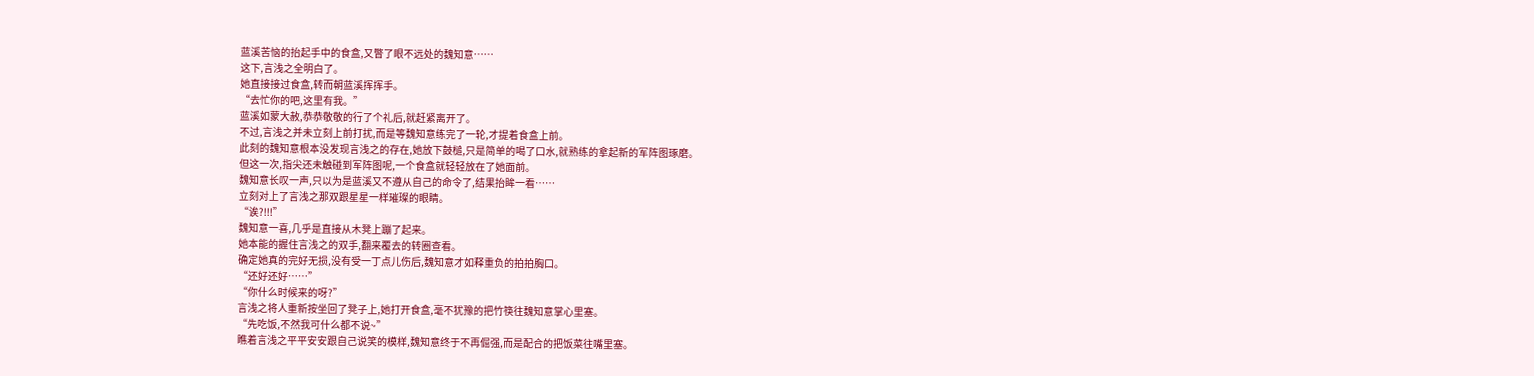蓝溪苦恼的抬起手中的食盒,又瞥了眼不远处的魏知意……
这下,言浅之全明白了。
她直接接过食盒,转而朝蓝溪挥挥手。
“去忙你的吧,这里有我。”
蓝溪如蒙大赦,恭恭敬敬的行了个礼后,就赶紧离开了。
不过,言浅之并未立刻上前打扰,而是等魏知意练完了一轮,才提着食盒上前。
此刻的魏知意根本没发现言浅之的存在,她放下鼓槌,只是简单的喝了口水,就熟练的拿起新的军阵图琢磨。
但这一次,指尖还未触碰到军阵图呢,一个食盒就轻轻放在了她面前。
魏知意长叹一声,只以为是蓝溪又不遵从自己的命令了,结果抬眸一看……
立刻对上了言浅之那双跟星星一样璀璨的眼睛。
“诶?!!!”
魏知意一喜,几乎是直接从木凳上蹦了起来。
她本能的握住言浅之的双手,翻来覆去的转圈查看。
确定她真的完好无损,没有受一丁点儿伤后,魏知意才如释重负的拍拍胸口。
“还好还好……”
“你什么时候来的呀?”
言浅之将人重新按坐回了凳子上,她打开食盒,毫不犹豫的把竹筷往魏知意掌心里塞。
“先吃饭,不然我可什么都不说~”
瞧着言浅之平平安安跟自己说笑的模样,魏知意终于不再倔强,而是配合的把饭菜往嘴里塞。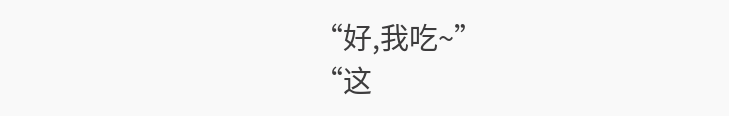“好,我吃~”
“这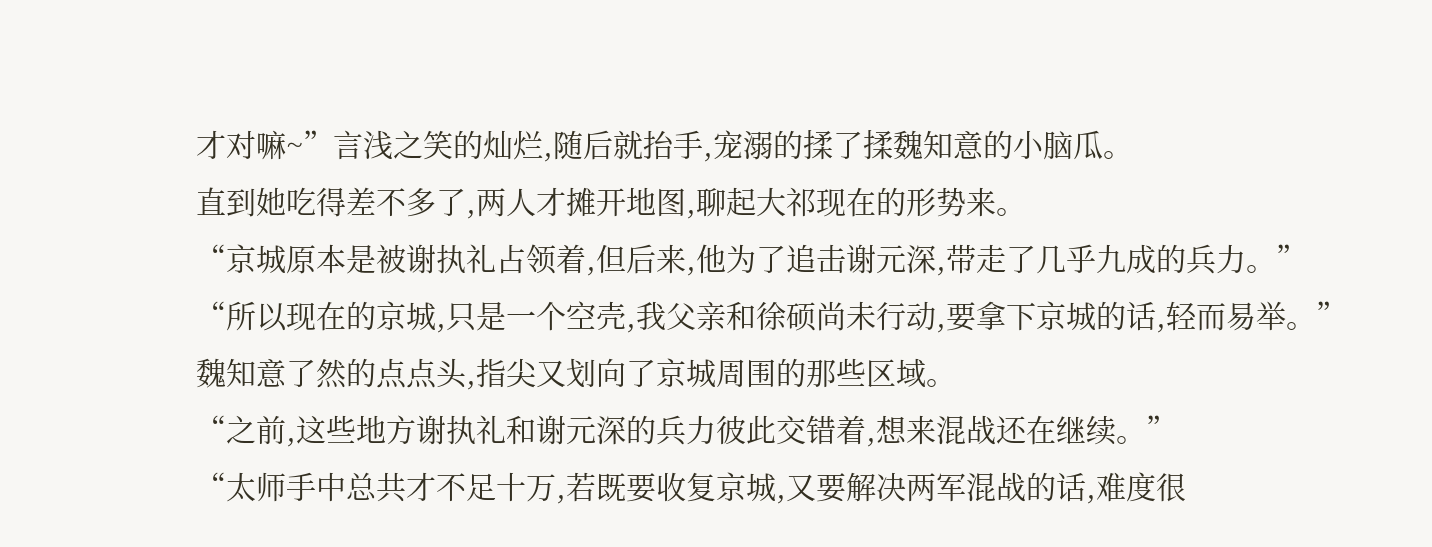才对嘛~”言浅之笑的灿烂,随后就抬手,宠溺的揉了揉魏知意的小脑瓜。
直到她吃得差不多了,两人才摊开地图,聊起大祁现在的形势来。
“京城原本是被谢执礼占领着,但后来,他为了追击谢元深,带走了几乎九成的兵力。”
“所以现在的京城,只是一个空壳,我父亲和徐硕尚未行动,要拿下京城的话,轻而易举。”
魏知意了然的点点头,指尖又划向了京城周围的那些区域。
“之前,这些地方谢执礼和谢元深的兵力彼此交错着,想来混战还在继续。”
“太师手中总共才不足十万,若既要收复京城,又要解决两军混战的话,难度很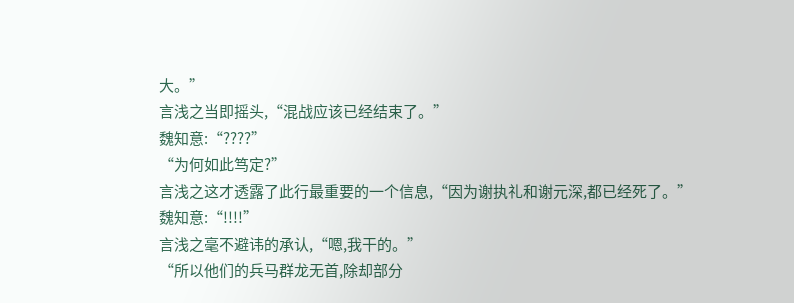大。”
言浅之当即摇头,“混战应该已经结束了。”
魏知意:“????”
“为何如此笃定?”
言浅之这才透露了此行最重要的一个信息,“因为谢执礼和谢元深,都已经死了。”
魏知意:“!!!!”
言浅之毫不避讳的承认,“嗯,我干的。”
“所以他们的兵马群龙无首,除却部分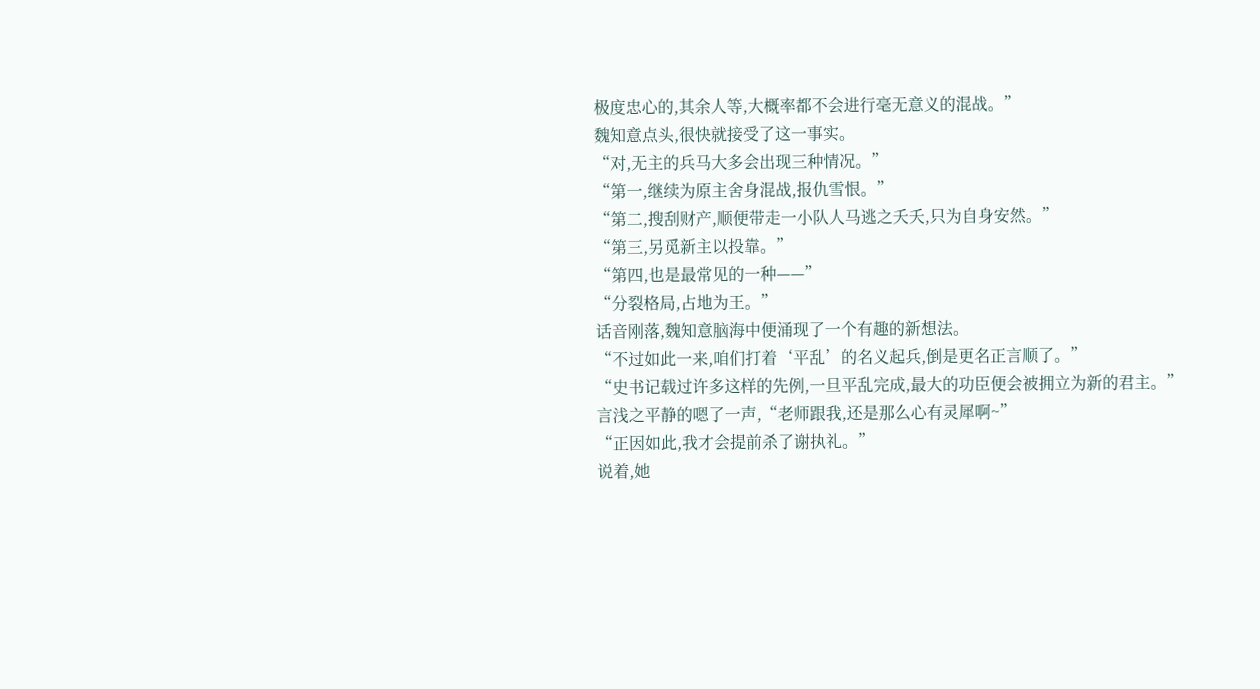极度忠心的,其余人等,大概率都不会进行毫无意义的混战。”
魏知意点头,很快就接受了这一事实。
“对,无主的兵马大多会出现三种情况。”
“第一,继续为原主舍身混战,报仇雪恨。”
“第二,搜刮财产,顺便带走一小队人马逃之夭夭,只为自身安然。”
“第三,另觅新主以投靠。”
“第四,也是最常见的一种——”
“分裂格局,占地为王。”
话音刚落,魏知意脑海中便涌现了一个有趣的新想法。
“不过如此一来,咱们打着‘平乱’的名义起兵,倒是更名正言顺了。”
“史书记载过许多这样的先例,一旦平乱完成,最大的功臣便会被拥立为新的君主。”
言浅之平静的嗯了一声,“老师跟我,还是那么心有灵犀啊~”
“正因如此,我才会提前杀了谢执礼。”
说着,她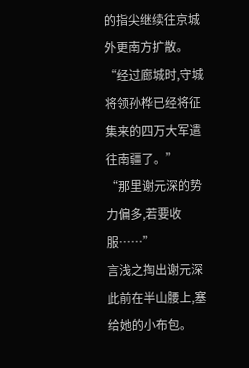的指尖继续往京城外更南方扩散。
“经过廊城时,守城将领孙桦已经将征集来的四万大军遣往南疆了。”
“那里谢元深的势力偏多,若要收服……”
言浅之掏出谢元深此前在半山腰上,塞给她的小布包。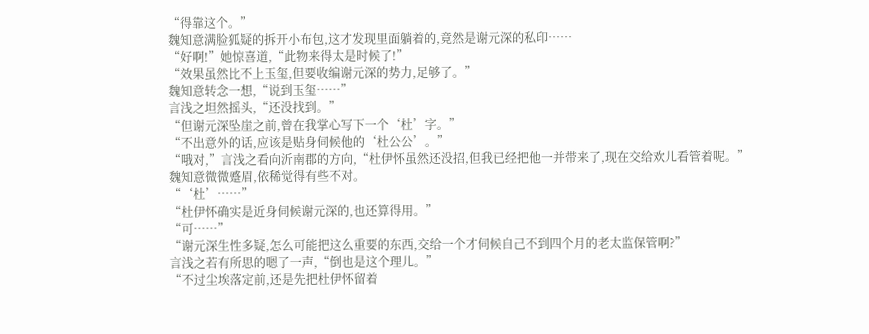“得靠这个。”
魏知意满脸狐疑的拆开小布包,这才发现里面躺着的,竟然是谢元深的私印……
“好啊!”她惊喜道,“此物来得太是时候了!”
“效果虽然比不上玉玺,但要收编谢元深的势力,足够了。”
魏知意转念一想,“说到玉玺……”
言浅之坦然摇头,“还没找到。”
“但谢元深坠崖之前,曾在我掌心写下一个‘杜’字。”
“不出意外的话,应该是贴身伺候他的‘杜公公’。”
“哦对,”言浅之看向沂南郡的方向,“杜伊怀虽然还没招,但我已经把他一并带来了,现在交给欢儿看管着呢。”
魏知意微微蹙眉,依稀觉得有些不对。
“‘杜’……”
“杜伊怀确实是近身伺候谢元深的,也还算得用。”
“可……”
“谢元深生性多疑,怎么可能把这么重要的东西,交给一个才伺候自己不到四个月的老太监保管啊?”
言浅之若有所思的嗯了一声,“倒也是这个理儿。”
“不过尘埃落定前,还是先把杜伊怀留着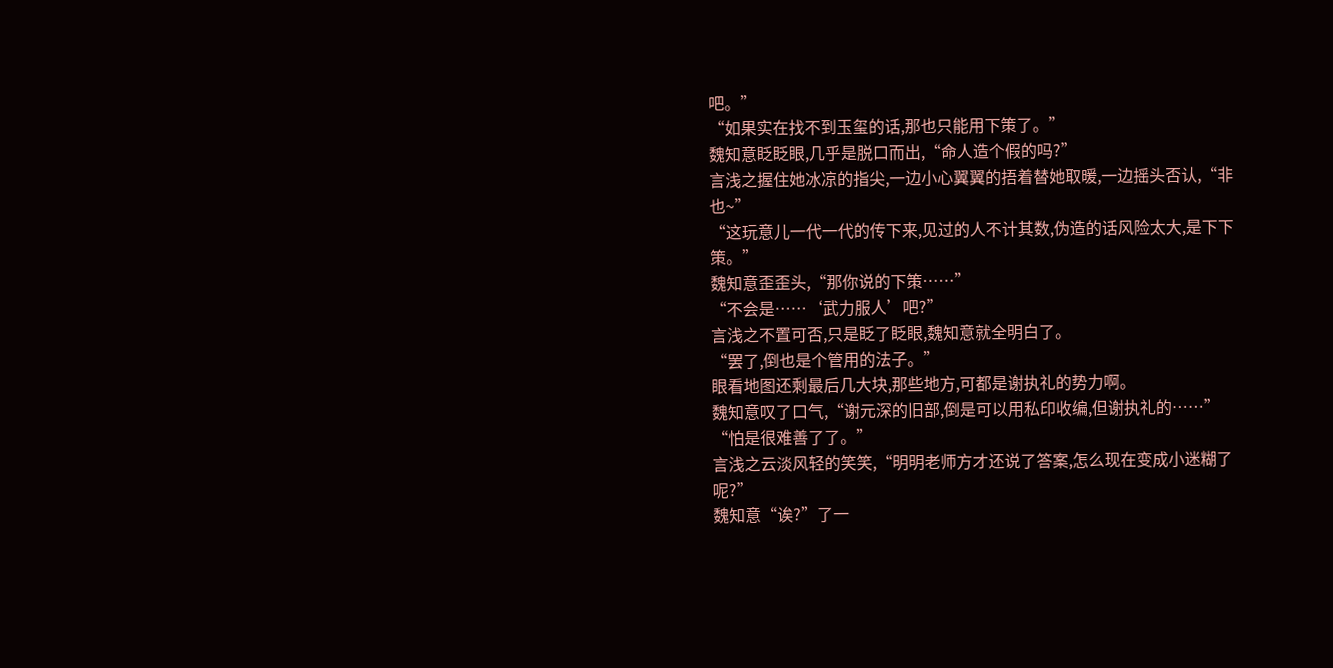吧。”
“如果实在找不到玉玺的话,那也只能用下策了。”
魏知意眨眨眼,几乎是脱口而出,“命人造个假的吗?”
言浅之握住她冰凉的指尖,一边小心翼翼的捂着替她取暖,一边摇头否认,“非也~”
“这玩意儿一代一代的传下来,见过的人不计其数,伪造的话风险太大,是下下策。”
魏知意歪歪头,“那你说的下策……”
“不会是……‘武力服人’吧?”
言浅之不置可否,只是眨了眨眼,魏知意就全明白了。
“罢了,倒也是个管用的法子。”
眼看地图还剩最后几大块,那些地方,可都是谢执礼的势力啊。
魏知意叹了口气,“谢元深的旧部,倒是可以用私印收编,但谢执礼的……”
“怕是很难善了了。”
言浅之云淡风轻的笑笑,“明明老师方才还说了答案,怎么现在变成小迷糊了呢?”
魏知意“诶?”了一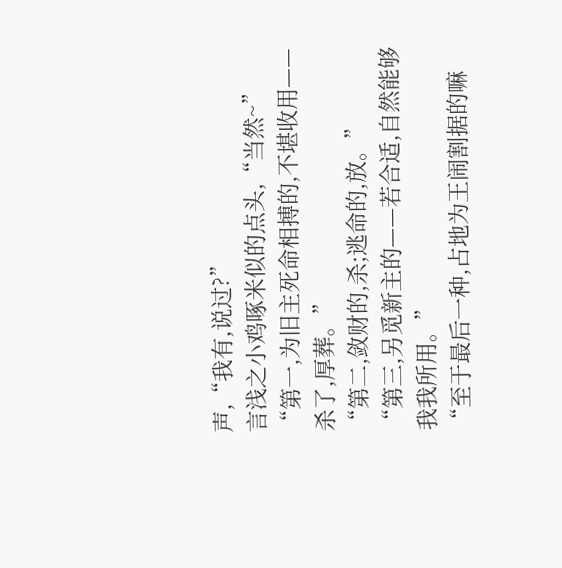声,“我有,说过?”
言浅之小鸡啄米似的点头,“当然~”
“第一,为旧主死命相搏的,不堪收用——杀了,厚葬。”
“第二,敛财的,杀;逃命的,放。”
“第三,另觅新主的——若合适,自然能够我我所用。”
“至于最后一种,占地为王闹割据的嘛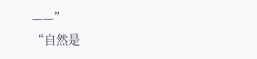——”
“自然是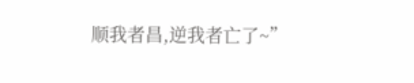顺我者昌,逆我者亡了~”